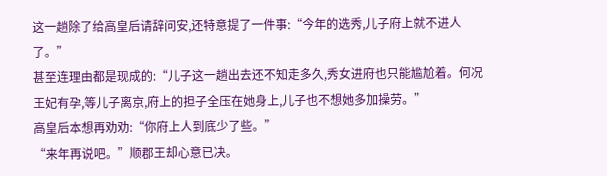这一趟除了给高皇后请辞问安,还特意提了一件事:“今年的选秀,儿子府上就不进人了。”
甚至连理由都是现成的:“儿子这一趟出去还不知走多久,秀女进府也只能尴尬着。何况王妃有孕,等儿子离京,府上的担子全压在她身上,儿子也不想她多加操劳。”
高皇后本想再劝劝:“你府上人到底少了些。”
“来年再说吧。”顺郡王却心意已决。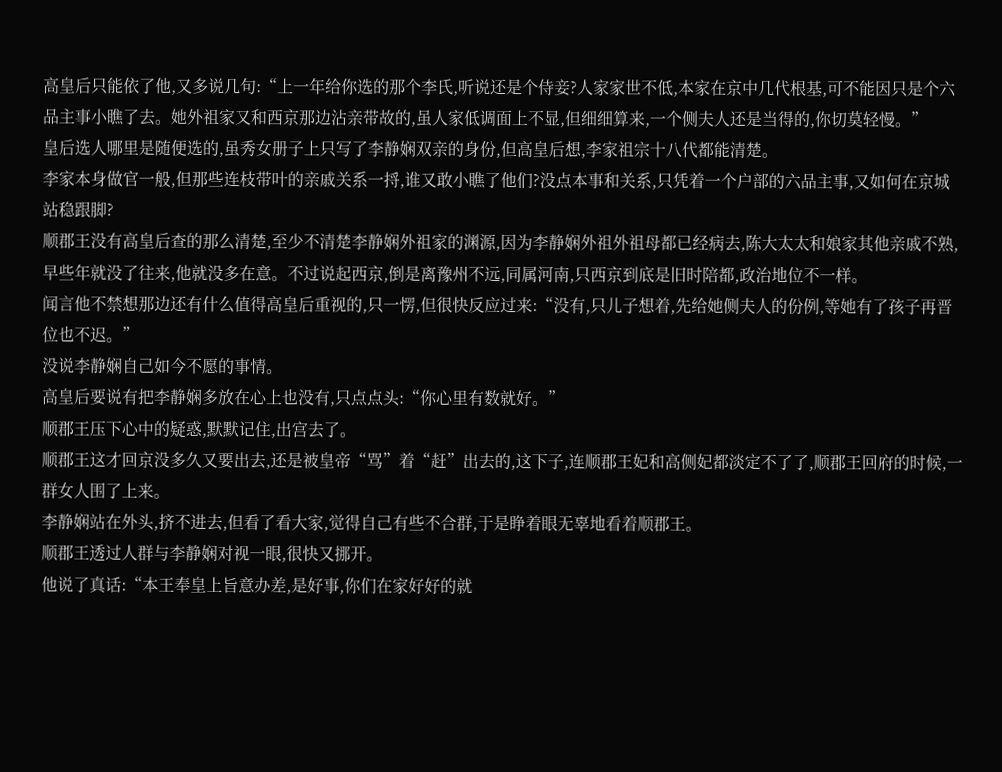高皇后只能依了他,又多说几句:“上一年给你选的那个李氏,听说还是个侍妾?人家家世不低,本家在京中几代根基,可不能因只是个六品主事小瞧了去。她外祖家又和西京那边沾亲带故的,虽人家低调面上不显,但细细算来,一个侧夫人还是当得的,你切莫轻慢。”
皇后选人哪里是随便选的,虽秀女册子上只写了李静娴双亲的身份,但高皇后想,李家祖宗十八代都能清楚。
李家本身做官一般,但那些连枝带叶的亲戚关系一捋,谁又敢小瞧了他们?没点本事和关系,只凭着一个户部的六品主事,又如何在京城站稳跟脚?
顺郡王没有高皇后查的那么清楚,至少不清楚李静娴外祖家的渊源,因为李静娴外祖外祖母都已经病去,陈大太太和娘家其他亲戚不熟,早些年就没了往来,他就没多在意。不过说起西京,倒是离豫州不远,同属河南,只西京到底是旧时陪都,政治地位不一样。
闻言他不禁想那边还有什么值得高皇后重视的,只一愣,但很快反应过来:“没有,只儿子想着,先给她侧夫人的份例,等她有了孩子再晋位也不迟。”
没说李静娴自己如今不愿的事情。
高皇后要说有把李静娴多放在心上也没有,只点点头:“你心里有数就好。”
顺郡王压下心中的疑惑,默默记住,出宫去了。
顺郡王这才回京没多久又要出去,还是被皇帝“骂”着“赶”出去的,这下子,连顺郡王妃和高侧妃都淡定不了了,顺郡王回府的时候,一群女人围了上来。
李静娴站在外头,挤不进去,但看了看大家,觉得自己有些不合群,于是睁着眼无辜地看着顺郡王。
顺郡王透过人群与李静娴对视一眼,很快又挪开。
他说了真话:“本王奉皇上旨意办差,是好事,你们在家好好的就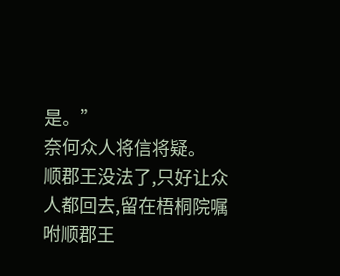是。”
奈何众人将信将疑。
顺郡王没法了,只好让众人都回去,留在梧桐院嘱咐顺郡王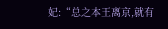妃:“总之本王离京,就有